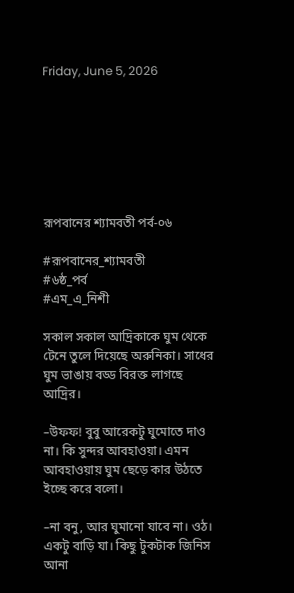Friday, June 5, 2026







রূপবানের শ্যামবতী পর্ব-০৬

#রূপবানের_শ্যামবতী
#৬ষ্ঠ_পর্ব
#এম_এ_নিশী

সকাল সকাল আদ্রিকাকে ঘুম থেকে টেনে তুলে দিয়েছে অরুনিকা। সাধের ঘুম ভাঙায় বড্ড বিরক্ত লাগছে আদ্রির।

–উফফ! বুবু আরেকটু ঘুমোতে দাও না। কি সুন্দর আবহাওয়া। এমন আবহাওয়ায় ঘুম ছেড়ে কার উঠতে ইচ্ছে করে বলো।

–না বনু, আর ঘুমানো যাবে না। ওঠ। একটু বাড়ি যা। কিছু টুকটাক জিনিস আনা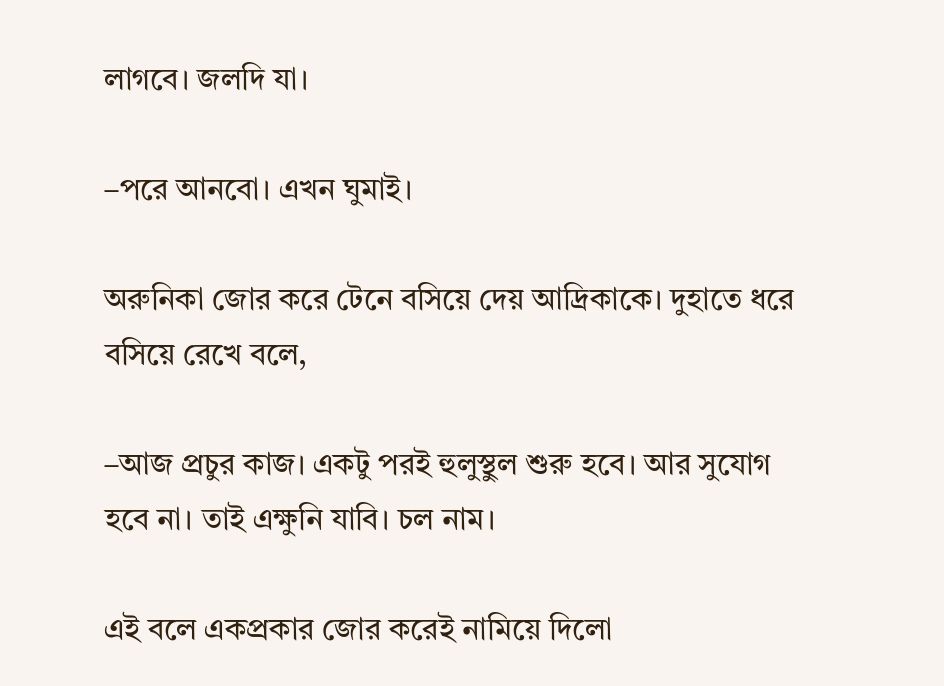লাগবে। জলদি যা।

–পরে আনবো। এখন ঘুমাই।

অরুনিকা জোর করে টেনে বসিয়ে দেয় আদ্রিকাকে। দুহাতে ধরে বসিয়ে রেখে বলে,

–আজ প্রচুর কাজ। একটু পরই হুলুস্থুল শুরু হবে। আর সুযোগ হবে না। তাই এক্ষুনি যাবি। চল নাম।

এই বলে একপ্রকার জোর করেই নামিয়ে দিলো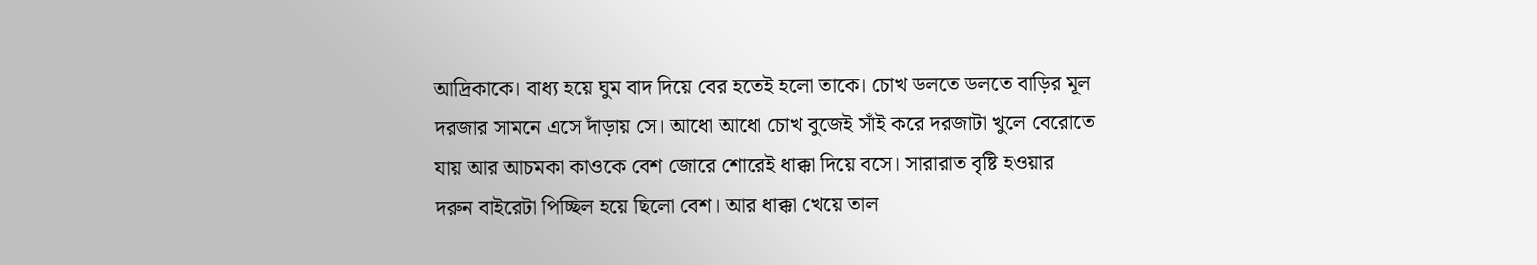আদ্রিকাকে। বাধ্য হয়ে ঘুম বাদ দিয়ে বের হতেই হলো তাকে। চোখ ডলতে ডলতে বাড়ির মূল দরজার সামনে এসে দাঁড়ায় সে। আধো আধো চোখ বুজেই সাঁই করে দরজাটা খুলে বেরোতে যায় আর আচমকা কাওকে বেশ জোরে শোরেই ধাক্কা দিয়ে বসে। সারারাত বৃষ্টি হওয়ার দরুন বাইরেটা পিচ্ছিল হয়ে ছিলো বেশ। আর ধাক্কা খেয়ে তাল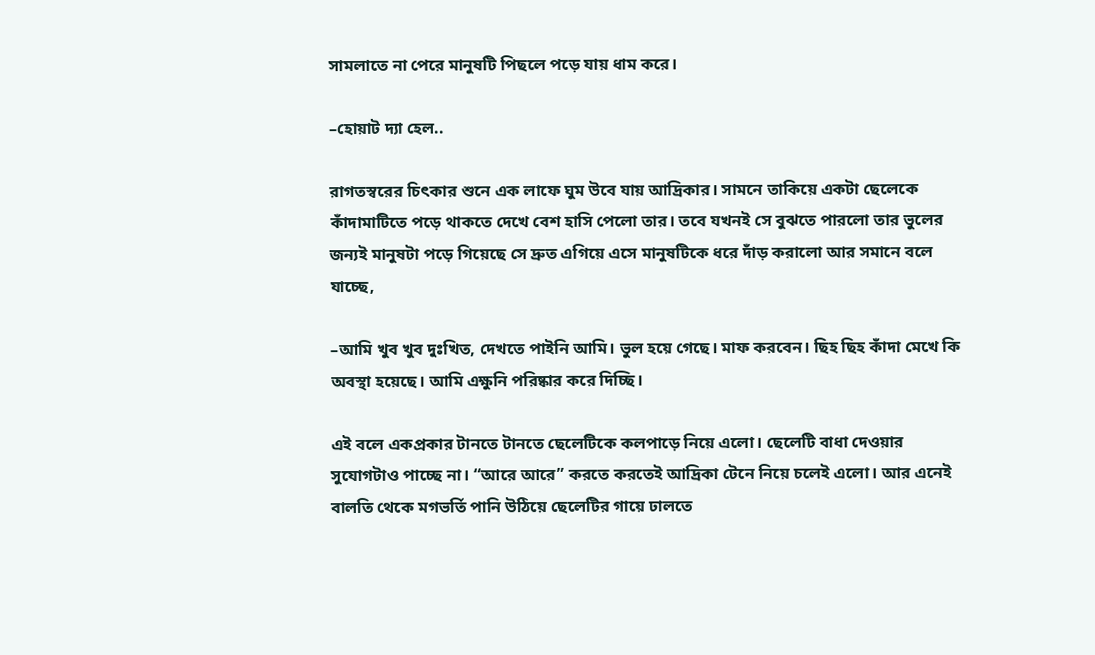সামলাতে না পেরে মানুষটি পিছলে পড়ে যায় ধাম করে।

–হোয়াট দ্যা হেল..

রাগতস্বরের চিৎকার শুনে এক লাফে ঘুম উবে যায় আদ্রিকার। সামনে তাকিয়ে একটা ছেলেকে কাঁদামাটিতে পড়ে থাকতে দেখে বেশ হাসি পেলো তার। তবে যখনই সে বুঝতে পারলো তার ভুলের জন্যই মানুষটা পড়ে গিয়েছে সে দ্রুত এগিয়ে এসে মানুষটিকে ধরে দাঁড় করালো আর সমানে বলে যাচ্ছে,

–আমি খুব খুব দুঃখিত, দেখতে পাইনি আমি। ভুল হয়ে গেছে। মাফ করবেন। ছিহ ছিহ কাঁদা মেখে কি অবস্থা হয়েছে। আমি এক্ষুনি পরিষ্কার করে দিচ্ছি।

এই বলে একপ্রকার টানতে টানতে ছেলেটিকে কলপাড়ে নিয়ে এলো। ছেলেটি বাধা দেওয়ার সুযোগটাও পাচ্ছে না। “আরে আরে” করতে করতেই আদ্রিকা টেনে নিয়ে চলেই এলো। আর এনেই বালতি থেকে মগভর্তি পানি উঠিয়ে ছেলেটির গায়ে ঢালতে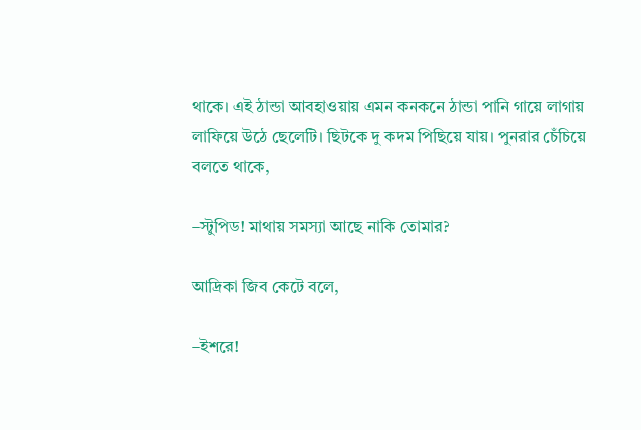থাকে। এই ঠান্ডা আবহাওয়ায় এমন কনকনে ঠান্ডা পানি গায়ে লাগায় লাফিয়ে উঠে ছেলেটি। ছিটকে দু কদম পিছিয়ে যায়। পুনরার চেঁচিয়ে বলতে থাকে,

–স্টুপিড! মাথায় সমস্যা আছে নাকি তোমার?

আদ্রিকা জিব কেটে বলে,

–ইশরে!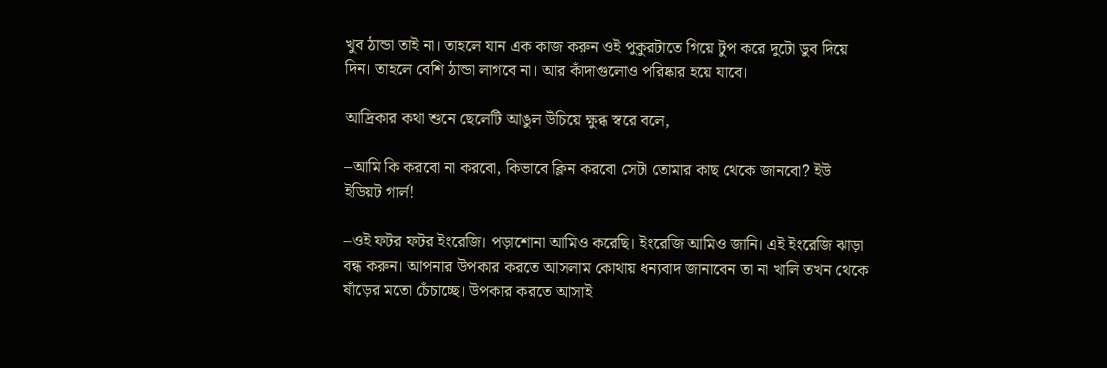খুব ঠান্ডা তাই না। তাহলে যান এক কাজ করুন ওই পুকুরটাতে গিয়ে টুপ করে দুটো ডুব দিয়ে দিন। তাহলে বেশি ঠান্ডা লাগবে না। আর কাঁদাগুলোও পরিষ্কার হয়ে যাবে।

আদ্রিকার কথা শুনে ছেলেটি আঙুল উঁচিয়ে ক্ষুব্ধ স্বরে বলে,

–আমি কি করবো না করবো, কিভাবে ক্লিন করবো সেটা তোমার কাছ থেকে জানবো? ইউ ইডিয়ট গার্ল!

–ওই ফটর ফটর ইংরেজি। পড়াশোনা আমিও করেছি। ইংরেজি আমিও জানি। এই ইংরেজি ঝাড়া বন্ধ করুন। আপনার উপকার করতে আসলাম কোথায় ধন্যবাদ জানাবেন তা না খালি তখন থেকে ষাঁড়ের মতো চেঁচাচ্ছে। উপকার করতে আসাই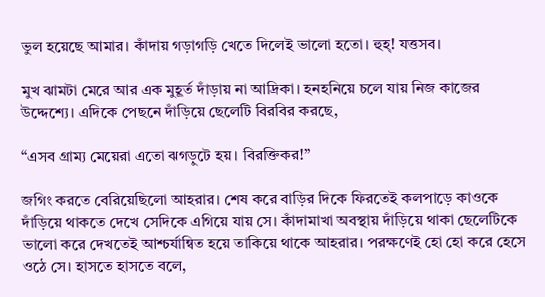ভুল হয়েছে আমার। কাঁদায় গড়াগড়ি খেতে দিলেই ভালো হতো। হুহ্! যত্তসব।

মুখ ঝামটা মেরে আর এক মুহূর্ত দাঁড়ায় না আদ্রিকা। হনহনিয়ে চলে যায় নিজ কাজের উদ্দেশ্যে। এদিকে পেছনে দাঁড়িয়ে ছেলেটি বিরবির করছে,

“এসব গ্রাম্য মেয়েরা এতো ঝগড়ুটে হয়। বিরক্তিকর!”

জগিং করতে বেরিয়েছিলো আহরার। শেষ করে বাড়ির দিকে ফিরতেই কলপাড়ে কাওকে দাঁড়িয়ে থাকতে দেখে সেদিকে এগিয়ে যায় সে। কাঁদামাখা অবস্থায় দাঁড়িয়ে থাকা ছেলেটিকে ভালো করে দেখতেই আশ্চর্যান্বিত হয়ে তাকিয়ে থাকে আহরার। পরক্ষণেই হো হো করে হেসে ওঠে সে। হাসতে হাসতে বলে,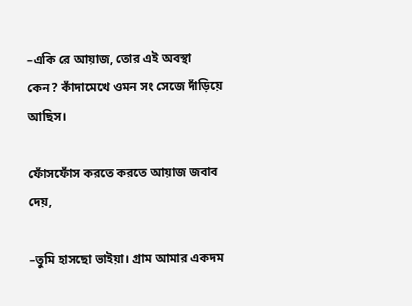–একি রে আয়াজ, তোর এই অবস্থা কেন? কাঁদামেখে ওমন সং সেজে দাঁড়িয়ে আছিস।

ফোঁসফোঁস করতে করতে আয়াজ জবাব দেয়,

–তুমি হাসছো ভাইয়া। গ্রাম আমার একদম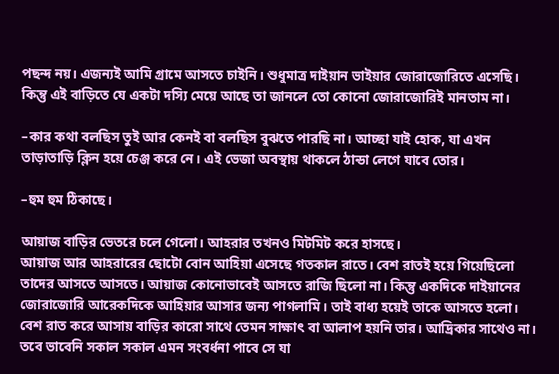পছন্দ নয়। এজন্যই আমি গ্রামে আসতে চাইনি। শুধুমাত্র দাইয়ান ভাইয়ার জোরাজোরিতে এসেছি। কিন্তু এই বাড়িতে যে একটা দস্যি মেয়ে আছে তা জানলে তো কোনো জোরাজোরিই মানতাম না।

–কার কথা বলছিস তুই আর কেনই বা বলছিস বুঝতে পারছি না। আচ্ছা যাই হোক, যা এখন তাড়াতাড়ি ক্লিন হয়ে চেঞ্জ করে নে। এই ভেজা অবস্থায় থাকলে ঠান্ডা লেগে যাবে তোর।

–হুম হুম ঠিকাছে।

আয়াজ বাড়ির ভেতরে চলে গেলো। আহরার তখনও মিটমিট করে হাসছে।
আয়াজ আর আহরারের ছোটো বোন আহিয়া এসেছে গতকাল রাতে। বেশ রাতই হয়ে গিয়েছিলো তাদের আসতে আসতে। আয়াজ কোনোভাবেই আসতে রাজি ছিলো না। কিন্তু একদিকে দাইয়ানের জোরাজোরি আরেকদিকে আহিয়ার আসার জন্য পাগলামি। তাই বাধ্য হয়েই তাকে আসতে হলো। বেশ রাত করে আসায় বাড়ির কারো সাথে তেমন সাক্ষাৎ বা আলাপ হয়নি তার। আদ্রিকার সাথেও না। তবে ভাবেনি সকাল সকাল এমন সংবর্ধনা পাবে সে যা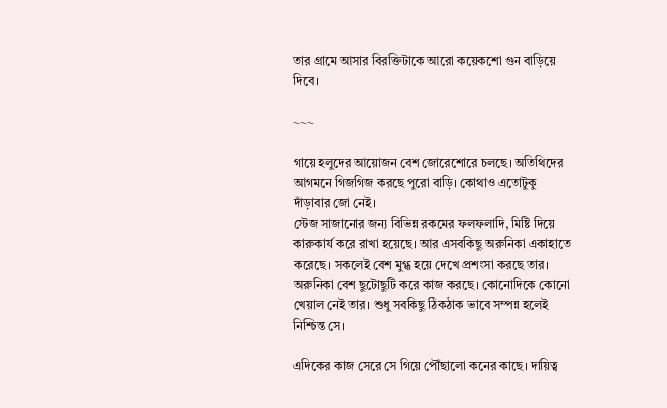তার গ্রামে আসার বিরক্তিটাকে আরো কয়েকশো গুন বাড়িয়ে দিবে।

~~~

গায়ে হলুদের আয়োজন বেশ জোরেশোরে চলছে। অতিথিদের আগমনে গিজগিজ করছে পুরো বাড়ি। কোথাও এতোটুকু দাঁড়াবার জো নেই।
স্টেজ সাজানোর জন্য বিভিন্ন রকমের ফলফলাদি, মিষ্টি দিয়ে কারুকার্য করে রাখা হয়েছে। আর এসবকিছু অরুনিকা একাহাতে করেছে। সকলেই বেশ মুগ্ধ হয়ে দেখে প্রশংসা করছে তার।
অরুনিকা বেশ ছুটোছুটি করে কাজ করছে। কোনোদিকে কোনো খেয়াল নেই তার। শুধু সবকিছু ঠিকঠাক ভাবে সম্পন্ন হলেই নিশ্চিন্ত সে।

এদিকের কাজ সেরে সে গিয়ে পৌঁছালো কনের কাছে। দায়িত্ব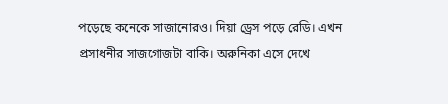পড়েছে কনেকে সাজানোরও। দিয়া ড্রেস পড়ে রেডি। এখন প্রসাধনীর সাজগোজটা বাকি। অরুনিকা এসে দেখে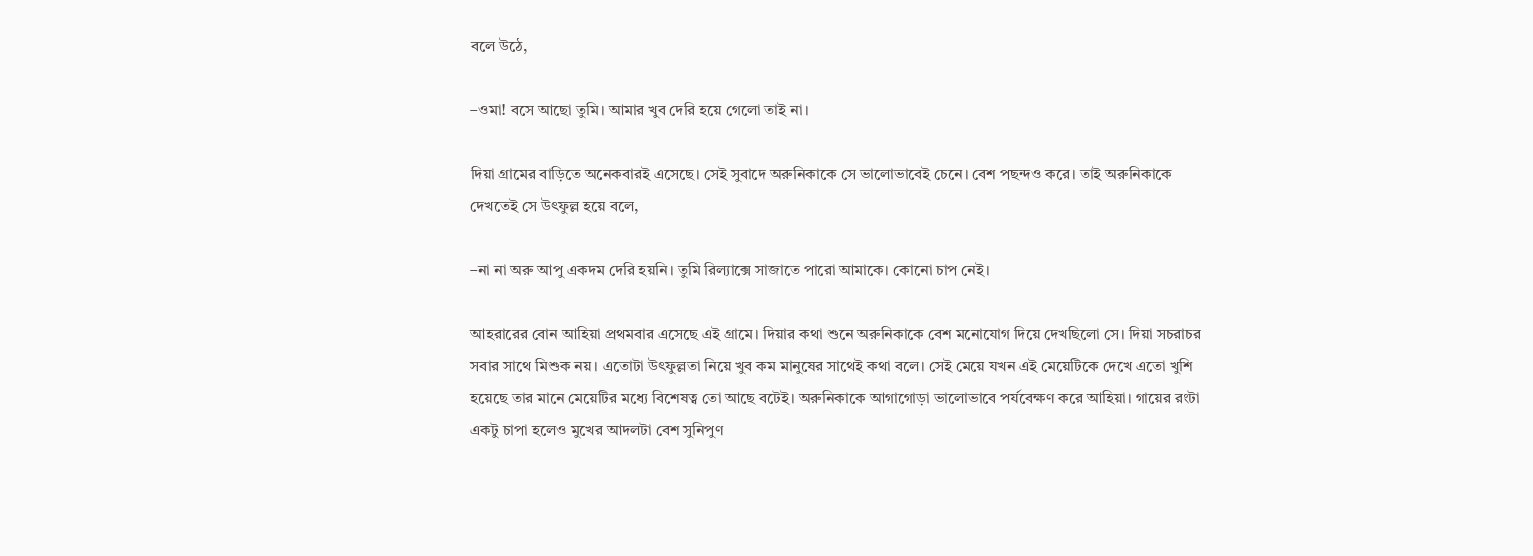বলে উঠে,

–ওমা! বসে আছো তুমি। আমার খুব দেরি হয়ে গেলো তাই না।

দিয়া গ্রামের বাড়িতে অনেকবারই এসেছে। সেই সুবাদে অরুনিকাকে সে ভালোভাবেই চেনে। বেশ পছন্দও করে। তাই অরুনিকাকে দেখতেই সে উৎফুল্ল হয়ে বলে,

–না না অরু আপু একদম দেরি হয়নি। তুমি রিল্যাক্সে সাজাতে পারো আমাকে। কোনো চাপ নেই।

আহরারের বোন আহিয়া প্রথমবার এসেছে এই গ্রামে। দিয়ার কথা শুনে অরুনিকাকে বেশ মনোযোগ দিয়ে দেখছিলো সে। দিয়া সচরাচর সবার সাথে মিশুক নয়। এতোটা উৎফুল্লতা নিয়ে খুব কম মানুষের সাথেই কথা বলে। সেই মেয়ে যখন এই মেয়েটিকে দেখে এতো খুশি হয়েছে তার মানে মেয়েটির মধ্যে বিশেষত্ব তো আছে বটেই। অরুনিকাকে আগাগোড়া ভালোভাবে পর্যবেক্ষণ করে আহিয়া। গায়ের রংটা একটু চাপা হলেও মুখের আদলটা বেশ সুনিপুণ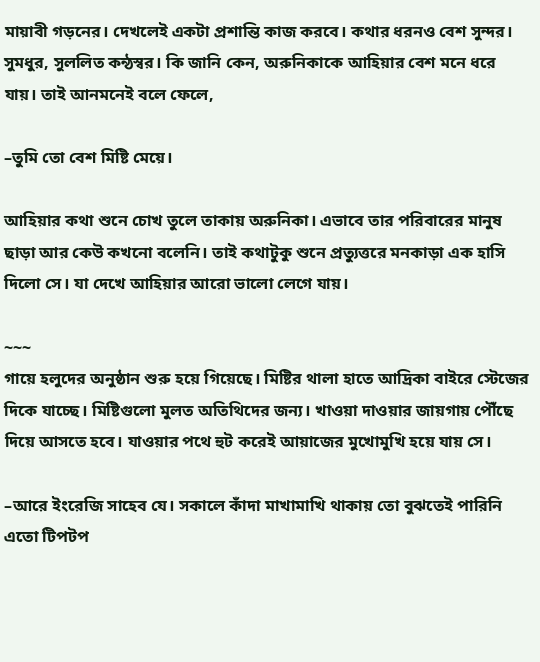মায়াবী গড়নের। দেখলেই একটা প্রশান্তি কাজ করবে। কথার ধরনও বেশ সুন্দর। সুমধুর, সুললিত কন্ঠস্বর। কি জানি কেন, অরুনিকাকে আহিয়ার বেশ মনে ধরে যায়। তাই আনমনেই বলে ফেলে,

–তুমি তো বেশ মিষ্টি মেয়ে।

আহিয়ার কথা শুনে চোখ তুলে তাকায় অরুনিকা। এভাবে তার পরিবারের মানুষ ছাড়া আর কেউ কখনো বলেনি। তাই কথাটুকু শুনে প্রত্যুত্তরে মনকাড়া এক হাসি দিলো সে। যা দেখে আহিয়ার আরো ভালো লেগে যায়।

~~~
গায়ে হলুদের অনুষ্ঠান শুরু হয়ে গিয়েছে। মিষ্টির থালা হাতে আদ্রিকা বাইরে স্টেজের দিকে যাচ্ছে। মিষ্টিগুলো মুলত অতিথিদের জন্য। খাওয়া দাওয়ার জায়গায় পৌঁছে দিয়ে আসতে হবে। যাওয়ার পথে হুট করেই আয়াজের মুখোমুখি হয়ে যায় সে।

–আরে ইংরেজি সাহেব যে। সকালে কাঁদা মাখামাখি থাকায় তো বুঝতেই পারিনি এতো টিপটপ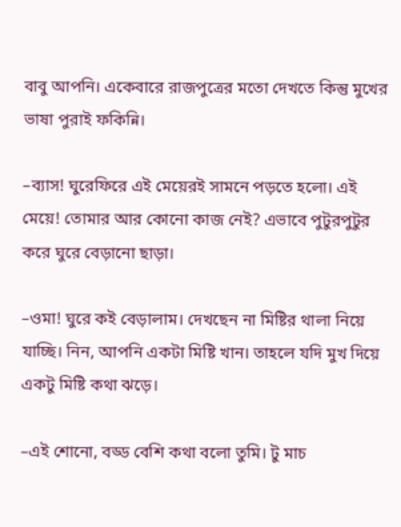বাবু আপনি। একেবারে রাজপুত্রের মতো দেখতে কিন্তু মুখের ভাষা পুরাই ফকিন্নি।

–ব্যাস! ঘুরেফিরে এই মেয়েরই সামনে পড়তে হলো। এই মেয়ে! তোমার আর কোনো কাজ নেই? এভাবে পুটুরপুটুর করে ঘুরে বেড়ানো ছাড়া।

–ওমা! ঘুরে কই বেড়ালাম। দেখছেন না মিষ্টির থালা নিয়ে যাচ্ছি। নিন, আপনি একটা মিষ্টি খান। তাহলে যদি মুখ দিয়ে একটু মিষ্টি কথা ঝড়ে।

–এই শোনো, বড্ড বেশি কথা বলো তুমি। টু মাচ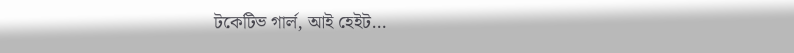টকেটিভ গার্ল, আই হেইট…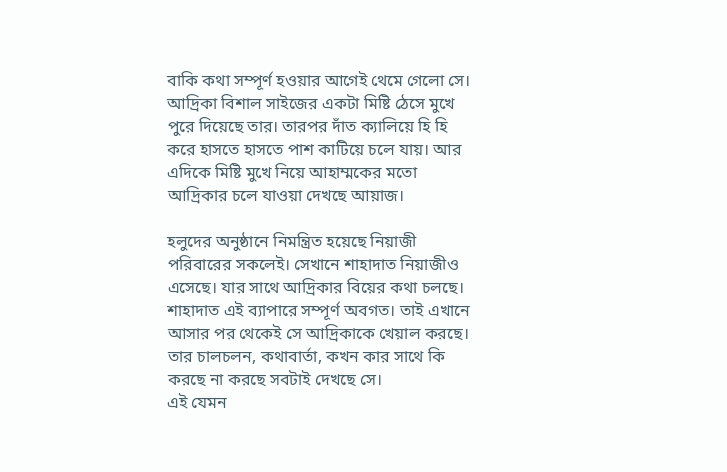বাকি কথা সম্পূর্ণ হওয়ার আগেই থেমে গেলো সে। আদ্রিকা বিশাল সাইজের একটা মিষ্টি ঠেসে মুখে পুরে দিয়েছে তার। তারপর দাঁত ক্যালিয়ে হি হি করে হাসতে হাসতে পাশ কাটিয়ে চলে যায়। আর এদিকে মিষ্টি মুখে নিয়ে আহাম্মকের মতো আদ্রিকার চলে যাওয়া দেখছে আয়াজ।

হলুদের অনুষ্ঠানে নিমন্ত্রিত হয়েছে নিয়াজী পরিবারের সকলেই। সেখানে শাহাদাত নিয়াজীও এসেছে। যার সাথে আদ্রিকার বিয়ের কথা চলছে। শাহাদাত এই ব্যাপারে সম্পূর্ণ অবগত। তাই এখানে আসার পর থেকেই সে আদ্রিকাকে খেয়াল করছে। তার চালচলন, কথাবার্তা, কখন কার সাথে কি করছে না করছে সবটাই দেখছে সে।
এই যেমন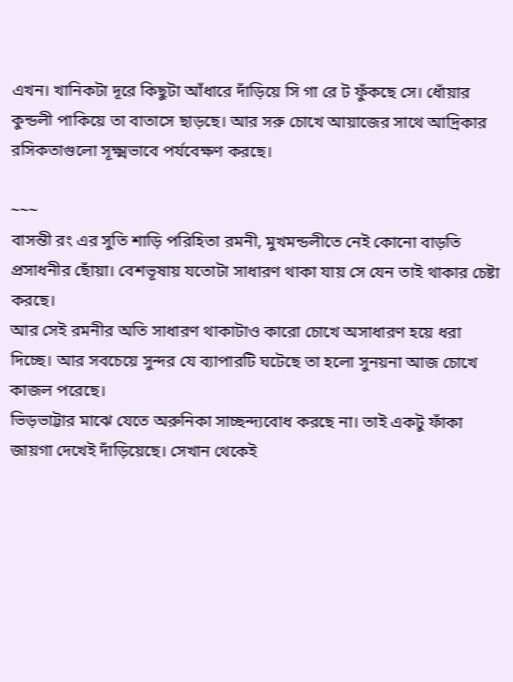এখন। খানিকটা দূরে কিছুটা আঁধারে দাঁড়িয়ে সি গা রে ট ফুঁকছে সে। ধোঁয়ার কুন্ডলী পাকিয়ে তা বাতাসে ছাড়ছে। আর সরু চোখে আয়াজের সাথে আদ্রিকার রসিকতাগুলো সূক্ষ্মভাবে পর্যবেক্ষণ করছে।

~~~
বাসন্তী রং এর সুতি শাড়ি পরিহিতা রমনী, মুখমন্ডলীতে নেই কোনো বাড়তি প্রসাধনীর ছোঁয়া। বেশভূষায় যতোটা সাধারণ থাকা যায় সে যেন তাই থাকার চেষ্টা করছে।
আর সেই রমনীর অতি সাধারণ থাকাটাও কারো চোখে অসাধারণ হয়ে ধরা দিচ্ছে। আর সবচেয়ে সুন্দর যে ব্যাপারটি ঘটেছে তা হলো সুনয়না আজ চোখে কাজল পরেছে।
ভিড়ভাট্টার মাঝে যেতে অরুনিকা সাচ্ছন্দ্যবোধ করছে না। তাই একটু ফাঁকা জায়গা দেখেই দাঁড়িয়েছে। সেখান থেকেই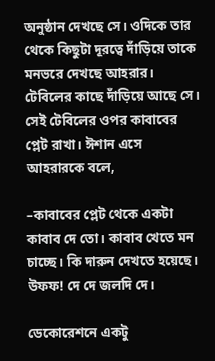অনুষ্ঠান দেখছে সে। ওদিকে তার থেকে কিছুটা দূরত্বে দাঁড়িয়ে তাকে মনভরে দেখছে আহরার। টেবিলের কাছে দাঁড়িয়ে আছে সে। সেই টেবিলের ওপর কাবাবের প্লেট রাখা। ঈশান এসে আহরারকে বলে,

–কাবাবের প্লেট থেকে একটা কাবাব দে তো। কাবাব খেতে মন চাচ্ছে। কি দারুন দেখতে হয়েছে। উফফ! দে দে জলদি দে।

ডেকোরেশনে একটু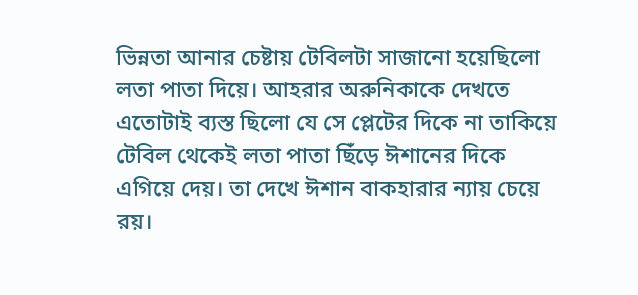ভিন্নতা আনার চেষ্টায় টেবিলটা সাজানো হয়েছিলো লতা পাতা দিয়ে। আহরার অরুনিকাকে দেখতে এতোটাই ব্যস্ত ছিলো যে সে প্লেটের দিকে না তাকিয়ে টেবিল থেকেই লতা পাতা ছিঁড়ে ঈশানের দিকে এগিয়ে দেয়। তা দেখে ঈশান বাকহারার ন্যায় চেয়ে রয়।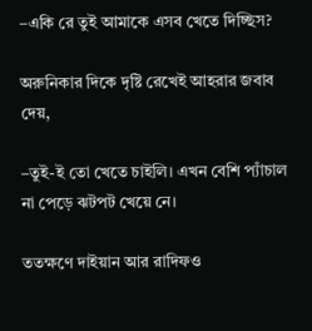–একি রে তুই আমাকে এসব খেতে দিচ্ছিস?

অরুনিকার দিকে দৃষ্টি রেখেই আহরার জবাব দেয়,

–তুই-ই তো খেতে চাইলি। এখন বেশি প্যাঁচাল না পেড়ে ঝটপট খেয়ে নে।

ততক্ষণে দাইয়ান আর রাদিফও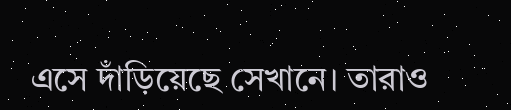এসে দাঁড়িয়েছে সেখানে। তারাও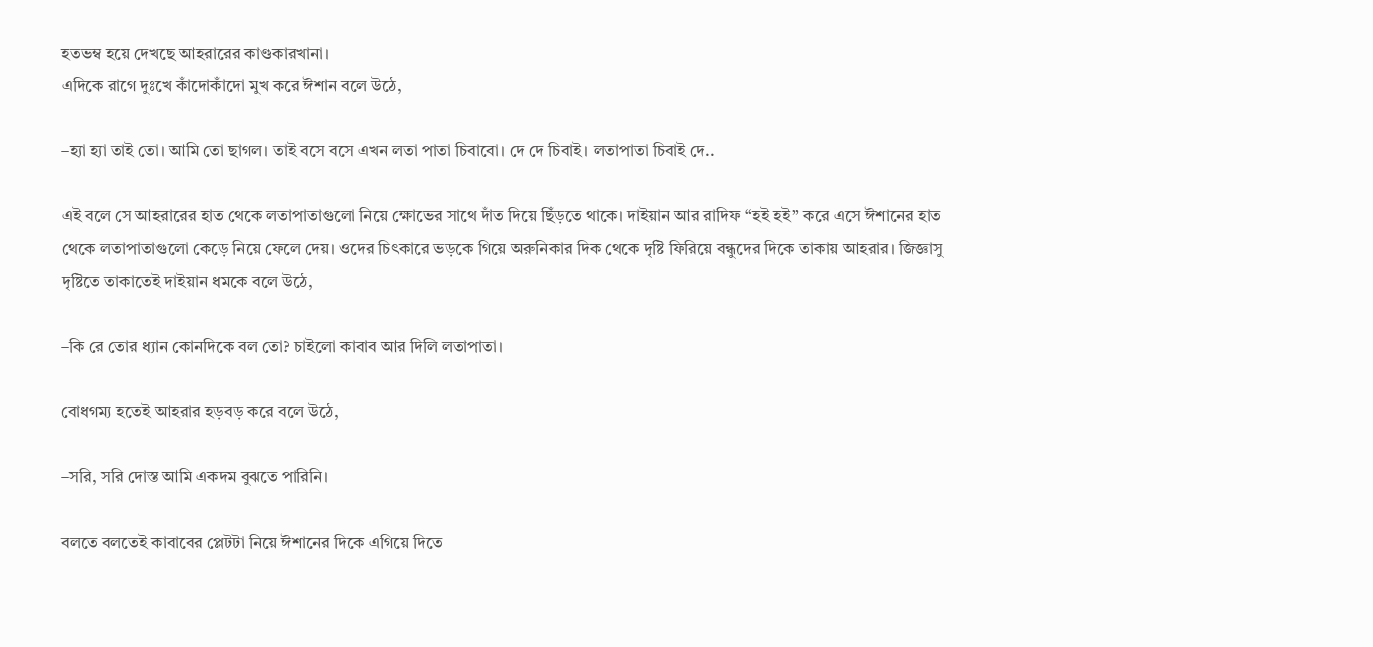হতভম্ব হয়ে দেখছে আহরারের কাণ্ডকারখানা।
এদিকে রাগে দুঃখে কাঁদোকাঁদো মুখ করে ঈশান বলে উঠে,

–হ্যা হ্যা তাই তো। আমি তো ছাগল। তাই বসে বসে এখন লতা পাতা চিবাবো। দে দে চিবাই। লতাপাতা চিবাই দে..

এই বলে সে আহরারের হাত থেকে লতাপাতাগুলো নিয়ে ক্ষোভের সাথে দাঁত দিয়ে ছিঁড়তে থাকে। দাইয়ান আর রাদিফ “হই হই” করে এসে ঈশানের হাত থেকে লতাপাতাগুলো কেড়ে নিয়ে ফেলে দেয়। ওদের চিৎকারে ভড়কে গিয়ে অরুনিকার দিক থেকে দৃষ্টি ফিরিয়ে বন্ধুদের দিকে তাকায় আহরার। জিজ্ঞাসু দৃষ্টিতে তাকাতেই দাইয়ান ধমকে বলে উঠে,

–কি রে তোর ধ্যান কোনদিকে বল তো? চাইলো কাবাব আর দিলি লতাপাতা।

বোধগম্য হতেই আহরার হড়বড় করে বলে উঠে,

–সরি, সরি দোস্ত আমি একদম বুঝতে পারিনি।

বলতে বলতেই কাবাবের প্লেটটা নিয়ে ঈশানের দিকে এগিয়ে দিতে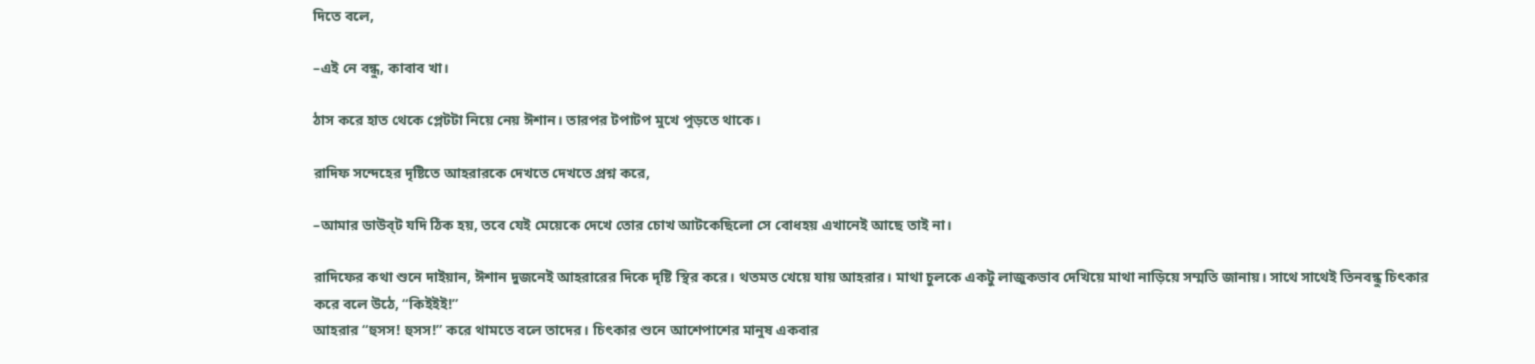দিতে বলে,

–এই নে বন্ধু, কাবাব খা।

ঠাস করে হাত থেকে প্লেটটা নিয়ে নেয় ঈশান। তারপর টপাটপ মুখে পুড়তে থাকে।

রাদিফ সন্দেহের দৃষ্টিতে আহরারকে দেখতে দেখতে প্রশ্ন করে,

–আমার ডাউব্ট যদি ঠিক হয়, তবে যেই মেয়েকে দেখে তোর চোখ আটকেছিলো সে বোধহয় এখানেই আছে তাই না।

রাদিফের কথা শুনে দাইয়ান, ঈশান দুজনেই আহরারের দিকে দৃষ্টি স্থির করে। থতমত খেয়ে যায় আহরার। মাথা চুলকে একটু লাজুকভাব দেখিয়ে মাথা নাড়িয়ে সম্মতি জানায়। সাথে সাথেই তিনবন্ধু চিৎকার করে বলে উঠে, “কিইইই!”
আহরার “হুসস! হুসস!” করে থামতে বলে তাদের। চিৎকার শুনে আশেপাশের মানুষ একবার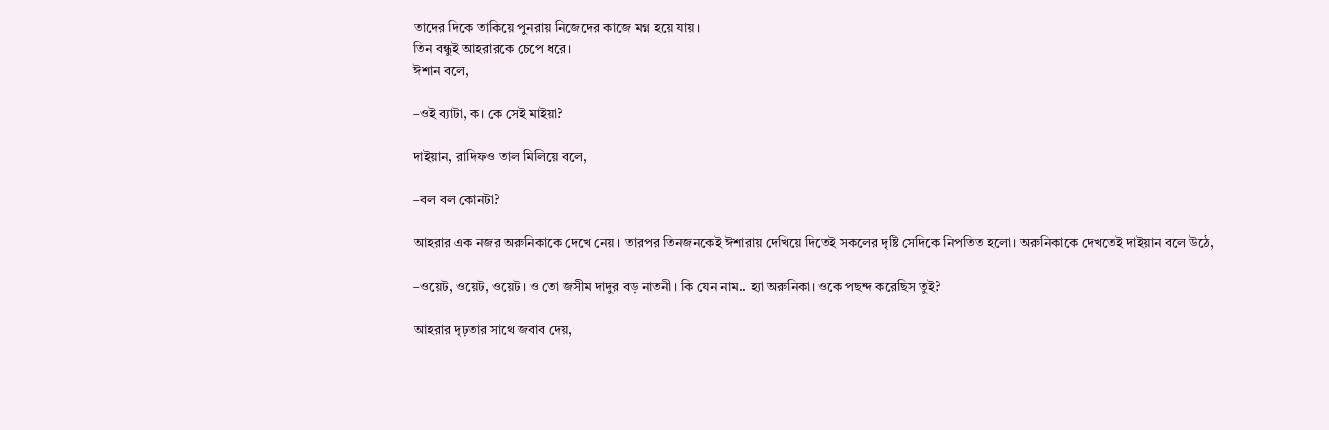তাদের দিকে তাকিয়ে পুনরায় নিজেদের কাজে মগ্ন হয়ে যায়।
তিন বন্ধুই আহরারকে চেপে ধরে।
ঈশান বলে,

–ওই ব্যাটা, ক। কে সেই মাইয়া?

দাইয়ান, রাদিফও তাল মিলিয়ে বলে,

–বল বল কোনটা?

আহরার এক নজর অরুনিকাকে দেখে নেয়। তারপর তিনজনকেই ঈশারায় দেখিয়ে দিতেই সকলের দৃষ্টি সেদিকে নিপতিত হলো। অরুনিকাকে দেখতেই দাইয়ান বলে উঠে,

–ওয়েট, ওয়েট, ওয়েট। ও তো জসীম দাদুর বড় নাতনী। কি যেন নাম.. হ্যা অরুনিকা। ওকে পছন্দ করেছিস তুই?

আহরার দৃঢ়তার সাথে জবাব দেয়,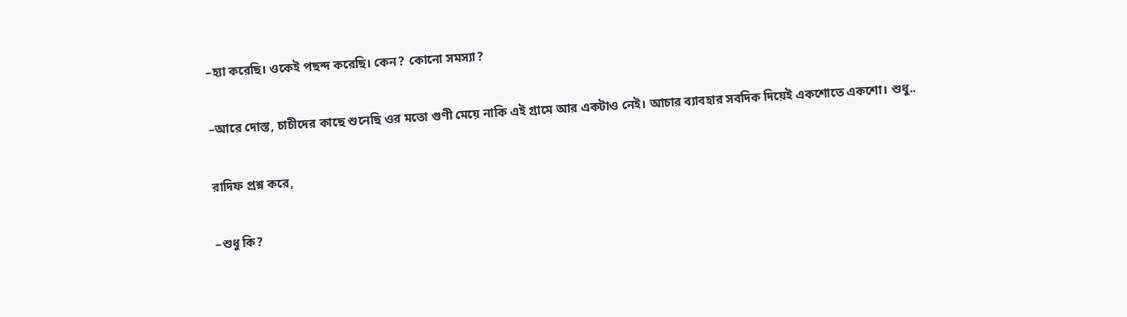–হ্যা করেছি। ওকেই পছন্দ করেছি। কেন? কোনো সমস্যা?

–আরে দোস্ত, চাচীদের কাছে শুনেছি ওর মতো গুণী মেয়ে নাকি এই গ্রামে আর একটাও নেই। আচার ব্যাবহার সবদিক দিয়েই একশোতে একশো। শুধু..

রাদিফ প্রশ্ন করে,

–শুধু কি?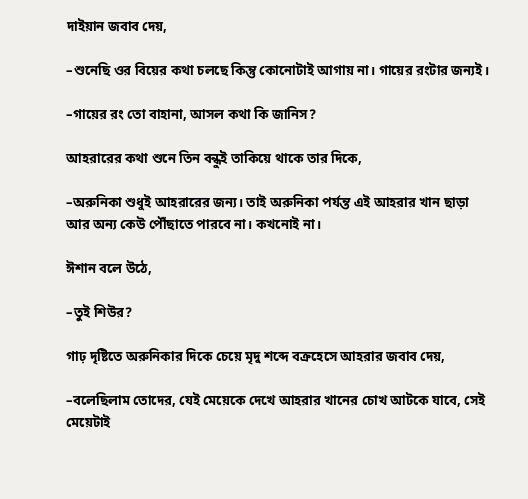দাইয়ান জবাব দেয়,

–শুনেছি ওর বিয়ের কথা চলছে কিন্তু কোনোটাই আগায় না। গায়ের রংটার জন্যই।

–গায়ের রং তো বাহানা, আসল কথা কি জানিস?

আহরারের কথা শুনে তিন বন্ধুই তাকিয়ে থাকে তার দিকে,

–অরুনিকা শুধুই আহরারের জন্য। তাই অরুনিকা পর্যন্ত এই আহরার খান ছাড়া আর অন্য কেউ পৌঁছাতে পারবে না। কখনোই না।

ঈশান বলে উঠে,

–তুই শিউর?

গাঢ় দৃষ্টিতে অরুনিকার দিকে চেয়ে মৃদু শব্দে বক্রহেসে আহরার জবাব দেয়,

–বলেছিলাম তোদের, যেই মেয়েকে দেখে আহরার খানের চোখ আটকে যাবে, সেই মেয়েটাই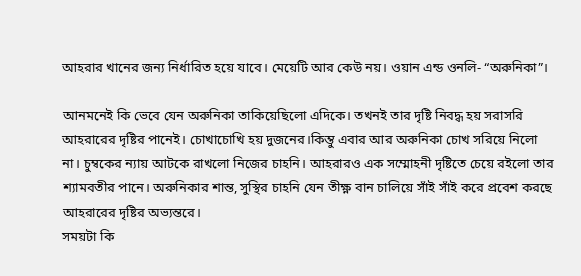আহরার খানের জন্য নির্ধারিত হয়ে যাবে। মেয়েটি আর কেউ নয়। ওয়ান এন্ড ওনলি- “অরুনিকা”।

আনমনেই কি ভেবে যেন অরুনিকা তাকিয়েছিলো এদিকে। তখনই তার দৃষ্টি নিবদ্ধ হয় সরাসরি আহরারের দৃষ্টির পানেই। চোখাচোখি হয় দুজনের।কিম্তু এবার আর অরুনিকা চোখ সরিয়ে নিলো না। চুম্বকের ন্যায় আটকে রাখলো নিজের চাহনি। আহরারও এক সম্মোহনী দৃষ্টিতে চেয়ে রইলো তার শ্যামবতীর পানে। অরুনিকার শান্ত, সুস্থির চাহনি যেন তীক্ষ্ণ বান চালিয়ে সাঁই সাঁই করে প্রবেশ করছে আহরারের দৃষ্টির অভ্যন্তরে।
সময়টা কি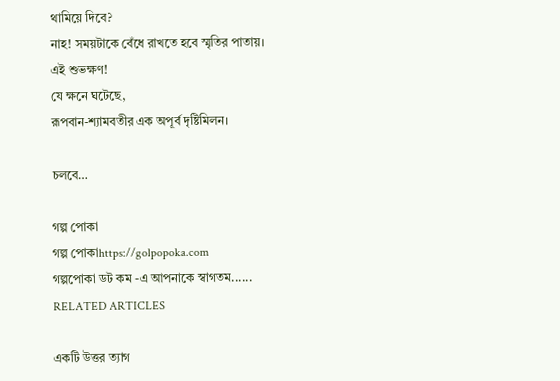থামিয়ে দিবে?
নাহ! সময়টাকে বেঁধে রাখতে হবে স্মৃতির পাতায়।
এই শুভক্ষণ!
যে ক্ষনে ঘটেছে,
রূপবান-শ্যামবতীর এক অপূর্ব দৃষ্টিমিলন।

চলবে…

গল্প পোকা
গল্প পোকাhttps://golpopoka.com
গল্পপোকা ডট কম -এ আপনাকে স্বাগতম......
RELATED ARTICLES

একটি উত্তর ত্যাগ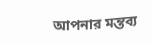আপনার মন্তব্য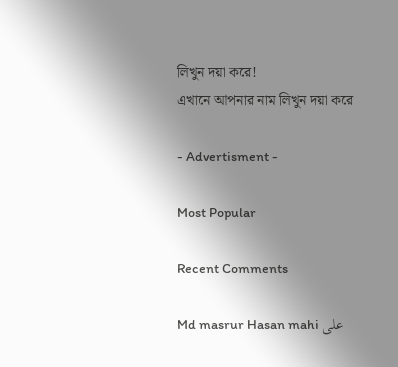লিখুন দয়া করে!
এখানে আপনার নাম লিখুন দয়া করে

- Advertisment -

Most Popular

Recent Comments

Md masrur Hasan mahi على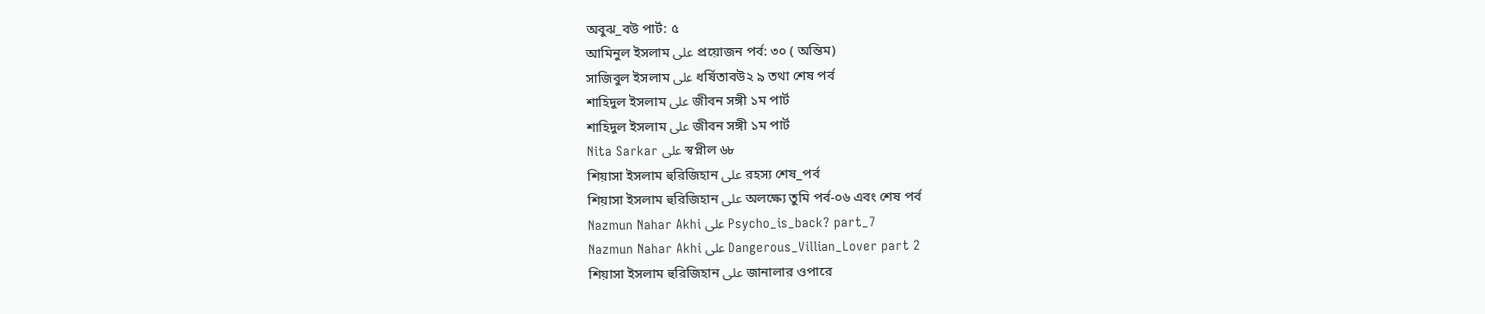অবুঝ_বউ পার্ট: ৫
আমিনুল ইসলাম على প্রয়োজন পর্ব: ৩০ ( অন্তিম)
সাজিবুল ইসলাম على ধর্ষিতাবউ২ ৯ তথা শেষ পর্ব
শাহিদুল ইসলাম على জীবন সঙ্গী ১ম পার্ট
শাহিদুল ইসলাম على জীবন সঙ্গী ১ম পার্ট
Nita Sarkar على স্বপ্নীল ৬৮
শিয়াসা ইসলাম হুরিজিহান على রহস্য শেষ_পর্ব
শিয়াসা ইসলাম হুরিজিহান على অলক্ষ্যে তুমি পর্ব-০৬ এবং শেষ পর্ব
Nazmun Nahar Akhi على Psycho_is_back? part_7
Nazmun Nahar Akhi على Dangerous_Villian_Lover part 2
শিয়াসা ইসলাম হুরিজিহান على জানালার ওপারে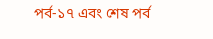পর্ব-১৭ এবং শেষ পর্ব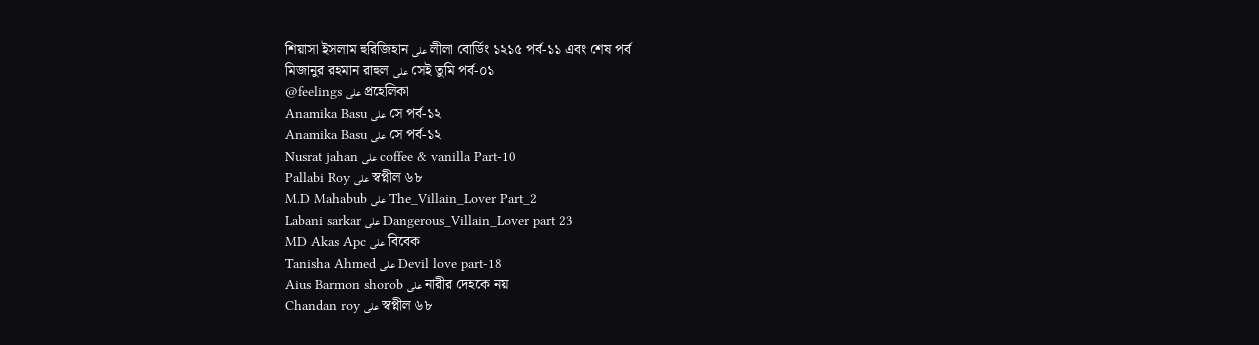শিয়াসা ইসলাম হুরিজিহান على লীলা বোর্ডিং ১২১৫ পর্ব-১১ এবং শেষ পর্ব
মিজানুর রহমান রাহুল على সেই তুমি পর্ব-০১
@feelings على প্রহেলিকা
Anamika Basu على সে পর্ব-১২
Anamika Basu على সে পর্ব-১২
Nusrat jahan على coffee & vanilla Part-10
Pallabi Roy على স্বপ্নীল ৬৮
M.D Mahabub على The_Villain_Lover Part_2
Labani sarkar على Dangerous_Villain_Lover part 23
MD Akas Apc على বিবেক
Tanisha Ahmed على Devil love part-18
Aius Barmon shorob على নারীর দেহকে নয়
Chandan roy على স্বপ্নীল ৬৮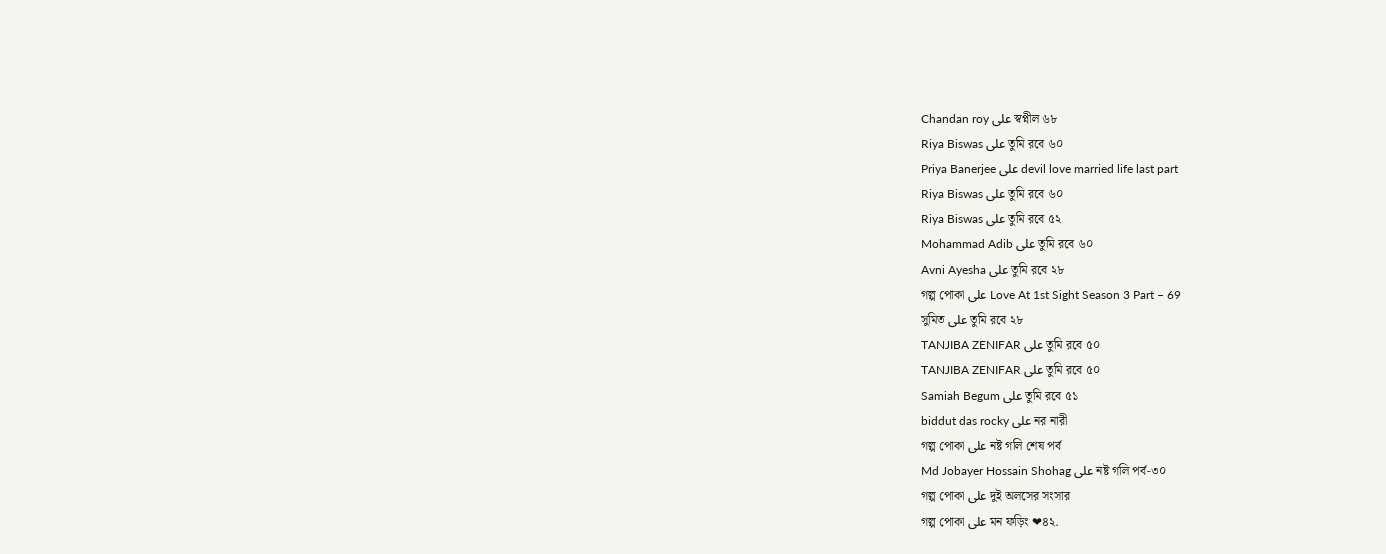Chandan roy على স্বপ্নীল ৬৮
Riya Biswas على তুমি রবে ৬০
Priya Banerjee على devil love married life last part
Riya Biswas على তুমি রবে ৬০
Riya Biswas على তুমি রবে ৫২
Mohammad Adib على তুমি রবে ৬০
Avni Ayesha على তুমি রবে ২৮
গল্প পোকা على Love At 1st Sight Season 3 Part – 69
সুমিত على তুমি রবে ২৮
TANJIBA ZENIFAR على তুমি রবে ৫০
TANJIBA ZENIFAR على তুমি রবে ৫০
Samiah Begum على তুমি রবে ৫১
biddut das rocky على নর নারী
গল্প পোকা على নষ্ট গলি শেষ পর্ব
Md Jobayer Hossain Shohag على নষ্ট গলি পর্ব-৩০
গল্প পোকা على দুই অলসের সংসার
গল্প পোকা على মন ফড়িং ❤৪২.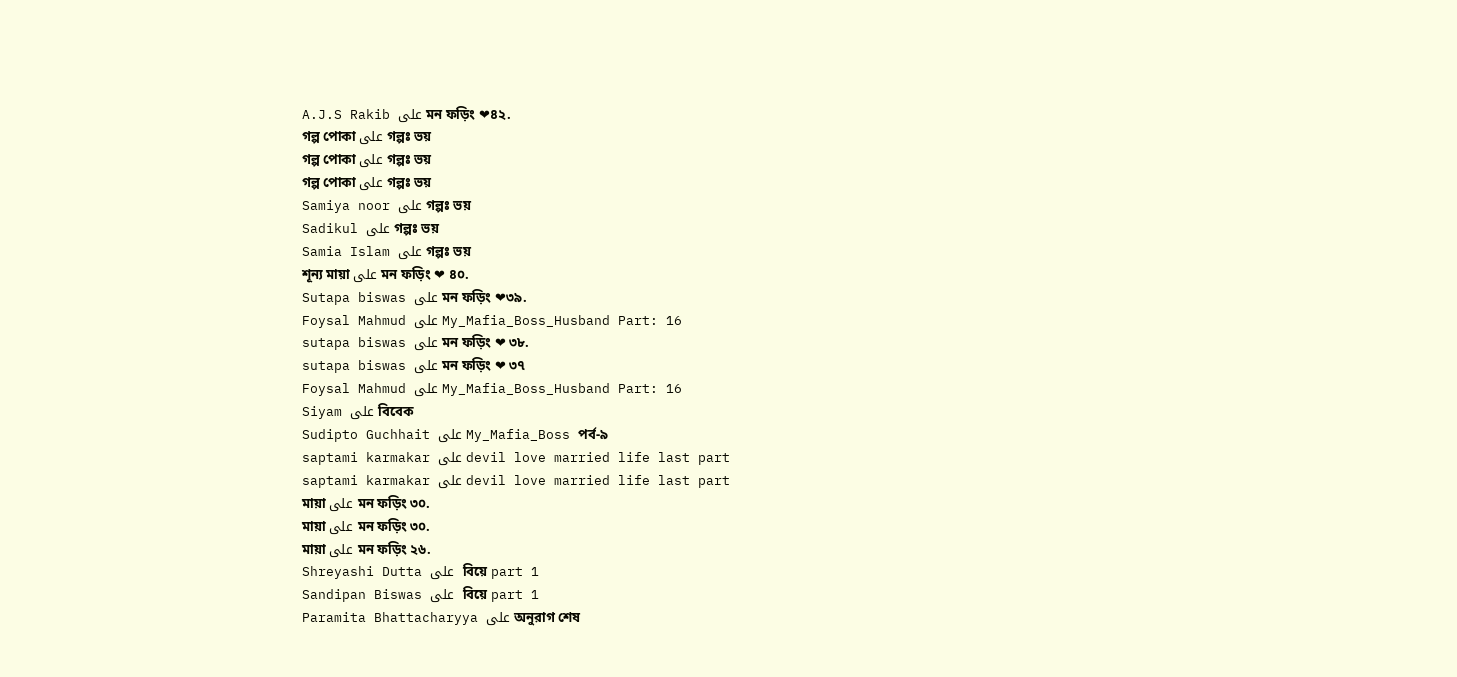A.J.S Rakib على মন ফড়িং ❤৪২.
গল্প পোকা على গল্পঃ ভয়
গল্প পোকা على গল্পঃ ভয়
গল্প পোকা على গল্পঃ ভয়
Samiya noor على গল্পঃ ভয়
Sadikul على গল্পঃ ভয়
Samia Islam على গল্পঃ ভয়
শূন্য মায়া على মন ফড়িং ❤ ৪০.
Sutapa biswas على মন ফড়িং ❤৩৯.
Foysal Mahmud على My_Mafia_Boss_Husband Part: 16
sutapa biswas على মন ফড়িং ❤ ৩৮.
sutapa biswas على মন ফড়িং ❤ ৩৭
Foysal Mahmud على My_Mafia_Boss_Husband Part: 16
Siyam على বিবেক
Sudipto Guchhait على My_Mafia_Boss পর্ব-৯
saptami karmakar على devil love married life last part
saptami karmakar على devil love married life last part
মায়া على মন ফড়িং ৩০.
মায়া على মন ফড়িং ৩০.
মায়া على মন ফড়িং ২৬.
Shreyashi Dutta على  বিয়ে part 1
Sandipan Biswas على  বিয়ে part 1
Paramita Bhattacharyya على অনুরাগ শেষ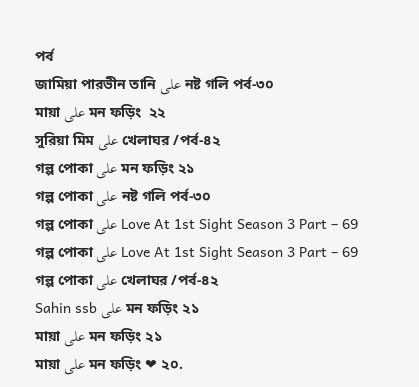পর্ব
জামিয়া পারভীন তানি على নষ্ট গলি পর্ব-৩০
মায়া على মন ফড়িং  ২২
সুরিয়া মিম على খেলাঘর /পর্ব-৪২
গল্প পোকা على মন ফড়িং ২১
গল্প পোকা على নষ্ট গলি পর্ব-৩০
গল্প পোকা على Love At 1st Sight Season 3 Part – 69
গল্প পোকা على Love At 1st Sight Season 3 Part – 69
গল্প পোকা على খেলাঘর /পর্ব-৪২
Sahin ssb على মন ফড়িং ২১
মায়া على মন ফড়িং ২১
মায়া على মন ফড়িং ❤ ২০.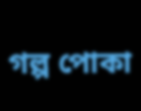গল্প পোকা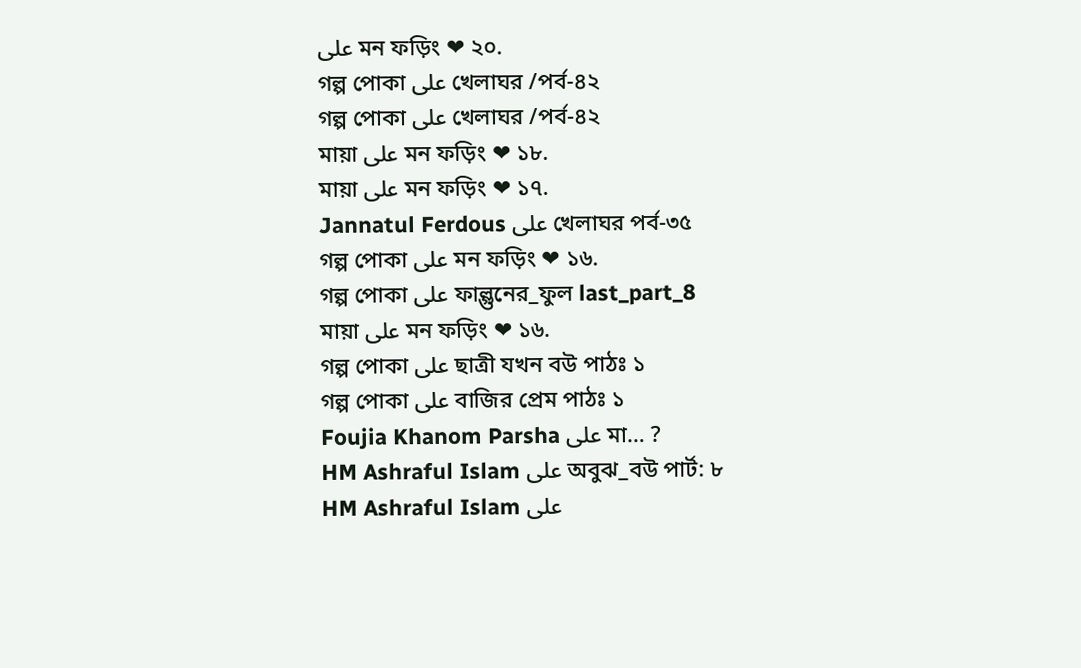على মন ফড়িং ❤ ২০.
গল্প পোকা على খেলাঘর /পর্ব-৪২
গল্প পোকা على খেলাঘর /পর্ব-৪২
মায়া على মন ফড়িং ❤ ১৮.
মায়া على মন ফড়িং ❤ ১৭.
Jannatul Ferdous على খেলাঘর পর্ব-৩৫
গল্প পোকা على মন ফড়িং ❤ ১৬.
গল্প পোকা على ফাল্গুনের_ফুল last_part_8
মায়া على মন ফড়িং ❤ ১৬.
গল্প পোকা على ছাত্রী যখন বউ পাঠঃ ১
গল্প পোকা على বাজির প্রেম পাঠঃ ১
Foujia Khanom Parsha على মা… ?
HM Ashraful Islam على অবুঝ_বউ পার্ট: ৮
HM Ashraful Islam على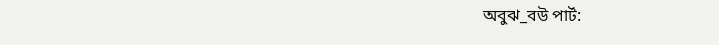অবুঝ_বউ পার্ট: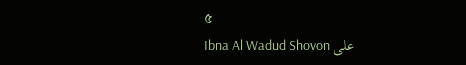৫
Ibna Al Wadud Shovon على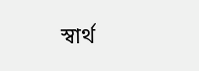স্বার্থ